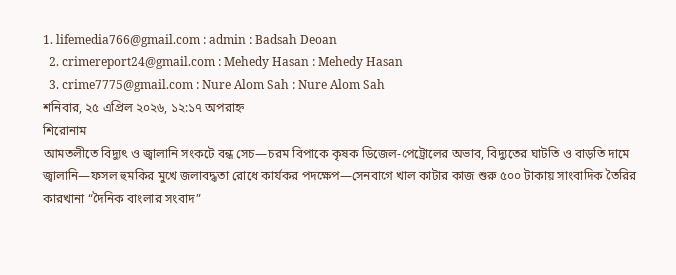1. lifemedia766@gmail.com : admin : Badsah Deoan
  2. crimereport24@gmail.com : Mehedy Hasan : Mehedy Hasan
  3. crime7775@gmail.com : Nure Alom Sah : Nure Alom Sah
শনিবার, ২৫ এপ্রিল ২০২৬, ১২:১৭ অপরাহ্ন
শিরোনাম
আমতলীতে বিদ্যুৎ ও জ্বালানি সংকটে বন্ধ সেচ—চরম বিপাকে কৃষক ডিজেল-পেট্রোলের অভাব, বিদ্যুতের ঘাটতি ও বাড়তি দামে জ্বালানি—ফসল হুমকির মুখে জলাবদ্ধতা রোধে কার্যকর পদক্ষেপ—সেনবাগে খাল কাটার কাজ শুরু ৫০০ টাকায় সাংবাদিক তৈরির কারখানা “দৈনিক বাংলার সংবাদ”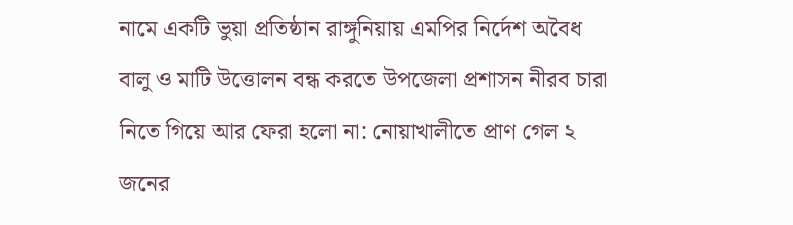নামে একটি ভুয়া প্রতিষ্ঠান রাঙ্গুনিয়ায় এমপির নির্দেশ অবৈধ বালু ও মাটি উত্তোলন বন্ধ করতে উপজেলা প্রশাসন নীরব চারা নিতে গিয়ে আর ফেরা হলো না: নোয়াখালীতে প্রাণ গেল ২ জনের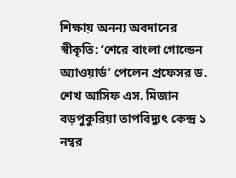শিক্ষায় অনন্য অবদানের স্বীকৃতি: ‘শেরে বাংলা গোল্ডেন অ্যাওয়ার্ড’ পেলেন প্রফেসর ড. শেখ আসিফ এস. মিজান বড়পুকুরিয়া তাপবিদ্যুৎ কেন্দ্র ১ নম্বর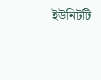ইউনিটটি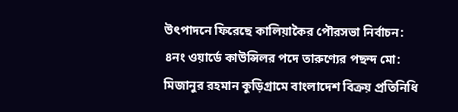উৎপাদনে ফিরেছে কালিয়াকৈর পৌরসভা নির্বাচন: ৪নং ওয়ার্ডে কাউন্সিলর পদে তারুণ্যের পছন্দ মো: মিজানুর রহমান কুড়িগ্রামে বাংলাদেশ বিক্রয় প্রতিনিধি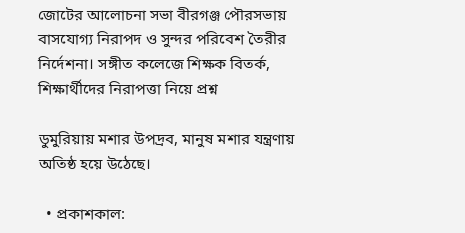জোটের আলোচনা সভা বীরগঞ্জ পৌরসভায় বাসযোগ্য নিরাপদ ও সুন্দর পরিবেশ তৈরীর নির্দেশনা। সঙ্গীত কলেজে শিক্ষক বিতর্ক, শিক্ষার্থীদের নিরাপত্তা নিয়ে প্রশ্ন

ডুমুরিয়ায় মশার উপদ্রব, মানুষ মশার যন্ত্রণায় অতিষ্ঠ হয়ে উঠেছে।

  • প্রকাশকাল: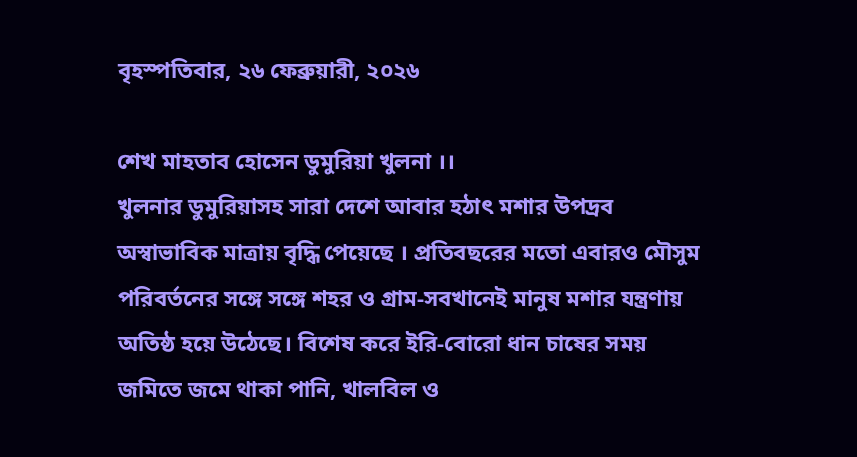বৃহস্পতিবার, ২৬ ফেব্রুয়ারী, ২০২৬

শেখ মাহতাব হোসেন ডুমুরিয়া খুলনা ।।
খুলনার ডুমুরিয়াসহ‌‌ সারা দেশে আবার হঠাৎ মশার উপদ্রব অস্বাভাবিক মাত্রায় বৃদ্ধি পেয়েছে । প্রতিবছরের মতো এবারও মৌসুম পরিবর্তনের সঙ্গে সঙ্গে শহর ও গ্রাম-সবখানেই মানুষ মশার যন্ত্রণায় অতিষ্ঠ হয়ে উঠেছে। বিশেষ করে ইরি-বোরো ধান চাষের সময় জমিতে জমে থাকা পানি, খালবিল ও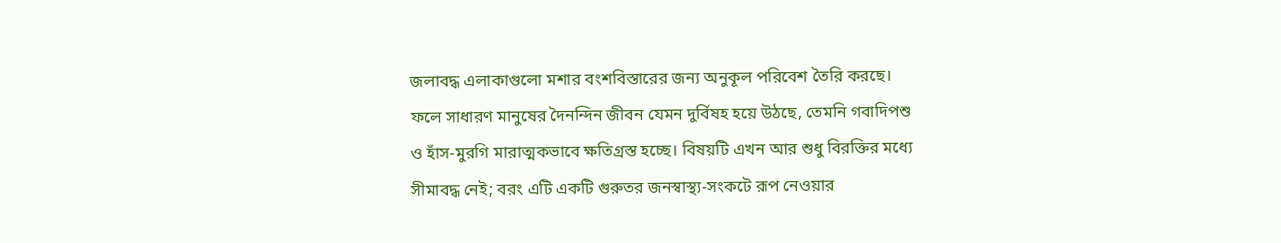জলাবদ্ধ এলাকাগুলো মশার বংশবিস্তারের জন্য অনুকূল পরিবেশ তৈরি করছে। ফলে সাধারণ মানুষের দৈনন্দিন জীবন যেমন দুর্বিষহ হয়ে উঠছে, তেমনি গবাদিপশু ও হাঁস-মুরগি মারাত্মকভাবে ক্ষতিগ্রস্ত হচ্ছে। বিষয়টি এখন আর শুধু বিরক্তির মধ্যে সীমাবদ্ধ নেই; বরং এটি একটি গুরুতর জনস্বাস্থ্য-সংকটে রূপ নেওয়ার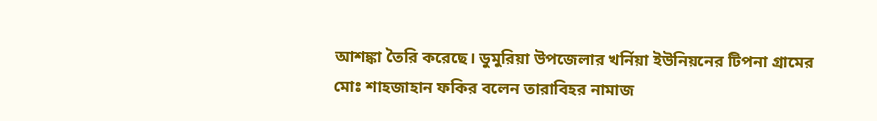আশঙ্কা তৈরি করেছে। ডুমুরিয়া উপজেলার খর্নিয়া ইউনিয়নের টিপনা গ্রামের মোঃ শাহজাহান ফকির বলেন তারাবিহর নামাজ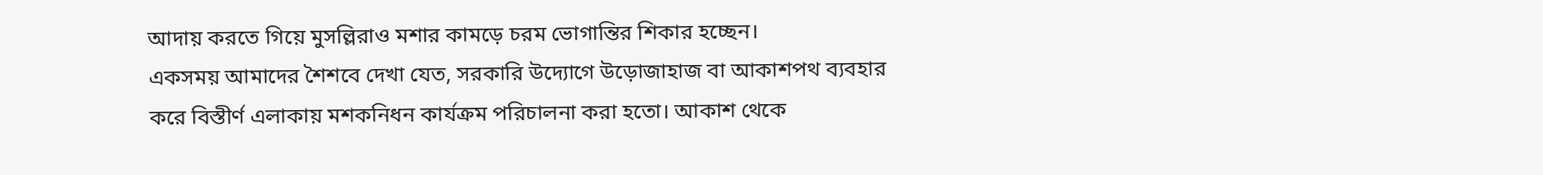আদায় করতে গিয়ে মুসল্লিরাও মশার কামড়ে চরম ভোগান্তির শিকার হচ্ছেন।
একসময় আমাদের শৈশবে‌ দেখা যেত, সরকারি উদ্যোগে উড়োজাহাজ বা আকাশপথ ব্যবহার করে বিস্তীর্ণ এলাকায় মশকনিধন কার্যক্রম পরিচালনা করা হতো। আকাশ থেকে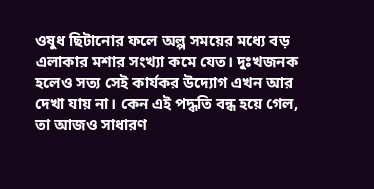ওষুধ ছিটানোর ফলে অল্প সময়ের মধ্যে বড় এলাকার মশার সংখ্যা কমে যেত। দুঃখজনক হলেও সত্য সেই কার্যকর উদ্যোগ এখন আর দেখা যায় না। কেন এই পদ্ধতি বন্ধ হয়ে গেল, তা আজও সাধারণ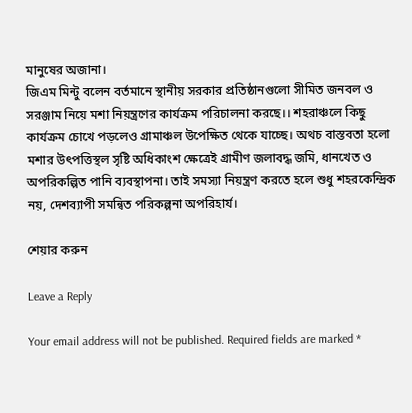মানুষের অজানা।
জি‌এম‌ মিন্টু বলেন বর্তমানে স্থানীয় সরকার প্রতিষ্ঠানগুলো সীমিত জনবল ও সরঞ্জাম নিয়ে মশা নিয়ন্ত্রণের কার্যক্রম পরিচালনা করছে।। শহরাঞ্চলে কিছু কার্যক্রম চোখে পড়লেও গ্রামাঞ্চল উপেক্ষিত থেকে যাচ্ছে। অথচ বাস্তবতা হলো মশার উৎপত্তিস্থল সৃষ্টি অধিকাংশ ক্ষেত্রেই গ্রামীণ জলাবদ্ধ জমি, ধানখেত ও অপরিকল্পিত পানি ব্যবস্থাপনা। তাই সমস্যা নিয়ন্ত্রণ করতে হলে শুধু শহরকেন্দ্রিক নয়, দেশব্যাপী সমন্বিত পরিকল্পনা অপরিহার্য।

শেয়ার করুন

Leave a Reply

Your email address will not be published. Required fields are marked *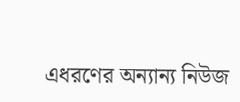এধরণের অন্যান্য নিউজ